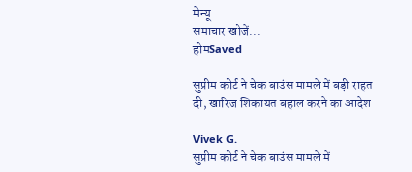मेन्यू
समाचार खोजें...
होमSaved

सुप्रीम कोर्ट ने चेक बाउंस मामले में बड़ी राहत दी, खारिज शिकायत बहाल करने का आदेश

Vivek G.
सुप्रीम कोर्ट ने चेक बाउंस मामले में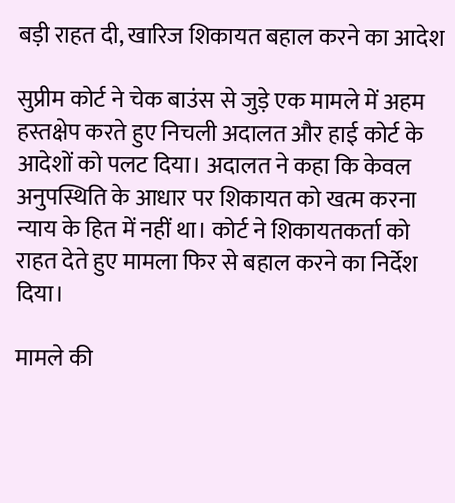बड़ी राहत दी, खारिज शिकायत बहाल करने का आदेश

सुप्रीम कोर्ट ने चेक बाउंस से जुड़े एक मामले में अहम हस्तक्षेप करते हुए निचली अदालत और हाई कोर्ट के आदेशों को पलट दिया। अदालत ने कहा कि केवल अनुपस्थिति के आधार पर शिकायत को खत्म करना न्याय के हित में नहीं था। कोर्ट ने शिकायतकर्ता को राहत देते हुए मामला फिर से बहाल करने का निर्देश दिया।

मामले की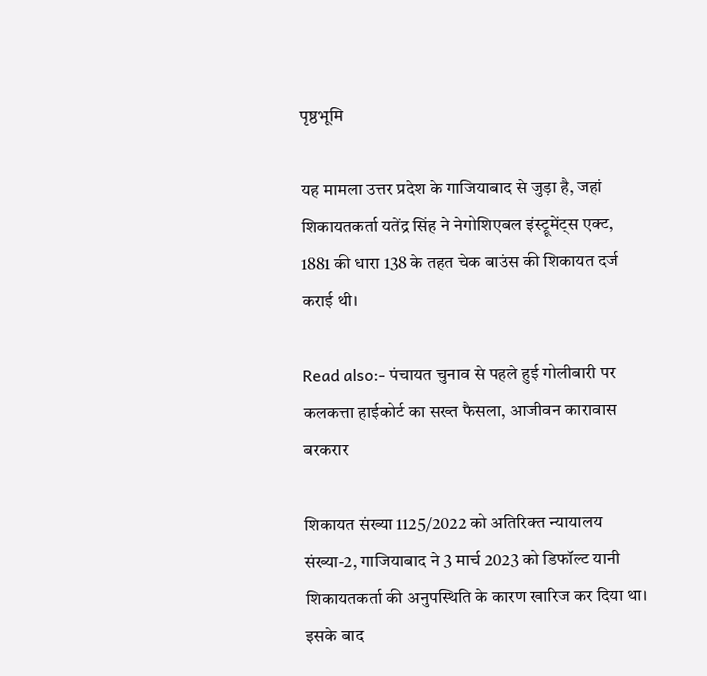पृष्ठभूमि

यह मामला उत्तर प्रदेश के गाजियाबाद से जुड़ा है, जहां शिकायतकर्ता यतेंद्र सिंह ने नेगोशिएबल इंस्ट्रूमेंट्स एक्ट, 1881 की धारा 138 के तहत चेक बाउंस की शिकायत दर्ज कराई थी।

Read also:- पंचायत चुनाव से पहले हुई गोलीबारी पर कलकत्ता हाईकोर्ट का सख्त फैसला, आजीवन कारावास बरकरार

शिकायत संख्या 1125/2022 को अतिरिक्त न्यायालय संख्या-2, गाजियाबाद ने 3 मार्च 2023 को डिफॉल्ट यानी शिकायतकर्ता की अनुपस्थिति के कारण खारिज कर दिया था। इसके बाद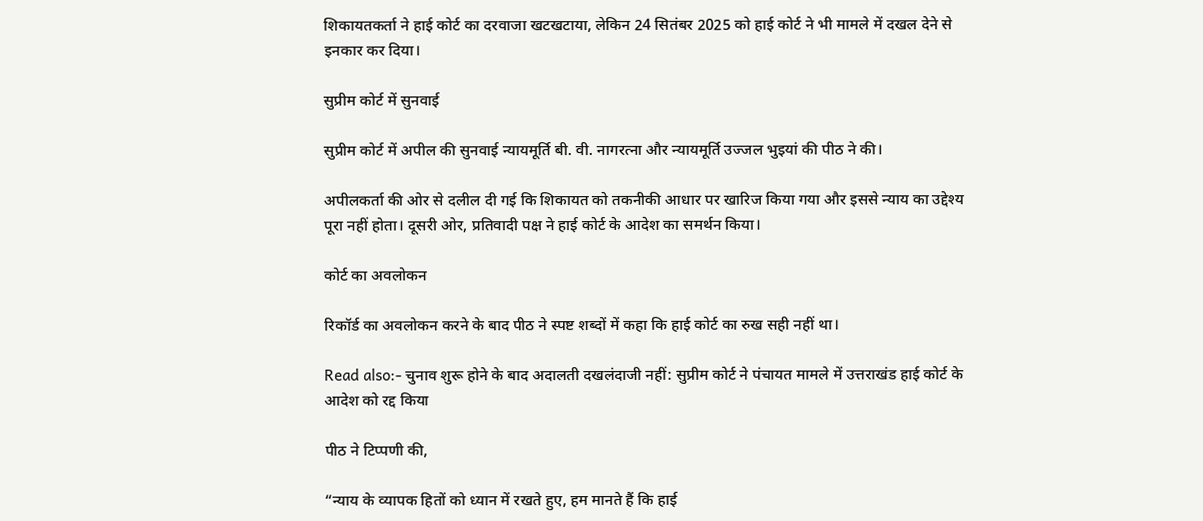शिकायतकर्ता ने हाई कोर्ट का दरवाजा खटखटाया, लेकिन 24 सितंबर 2025 को हाई कोर्ट ने भी मामले में दखल देने से इनकार कर दिया।

सुप्रीम कोर्ट में सुनवाई

सुप्रीम कोर्ट में अपील की सुनवाई न्यायमूर्ति बी. वी. नागरत्ना और न्यायमूर्ति उज्जल भुइयां की पीठ ने की।

अपीलकर्ता की ओर से दलील दी गई कि शिकायत को तकनीकी आधार पर खारिज किया गया और इससे न्याय का उद्देश्य पूरा नहीं होता। दूसरी ओर, प्रतिवादी पक्ष ने हाई कोर्ट के आदेश का समर्थन किया।

कोर्ट का अवलोकन

रिकॉर्ड का अवलोकन करने के बाद पीठ ने स्पष्ट शब्दों में कहा कि हाई कोर्ट का रुख सही नहीं था।

Read also:- चुनाव शुरू होने के बाद अदालती दखलंदाजी नहीं: सुप्रीम कोर्ट ने पंचायत मामले में उत्तराखंड हाई कोर्ट के आदेश को रद्द किया

पीठ ने टिप्पणी की,

“न्याय के व्यापक हितों को ध्यान में रखते हुए, हम मानते हैं कि हाई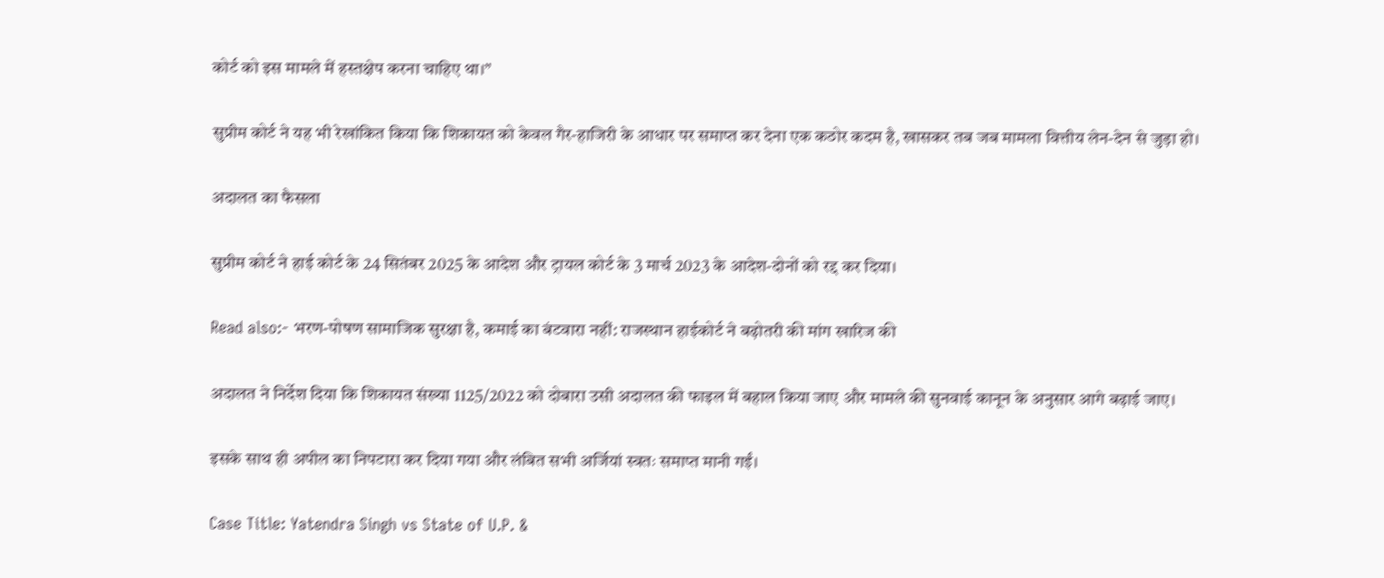कोर्ट को इस मामले में हस्तक्षेप करना चाहिए था।”

सुप्रीम कोर्ट ने यह भी रेखांकित किया कि शिकायत को केवल गैर-हाजिरी के आधार पर समाप्त कर देना एक कठोर कदम है, खासकर तब जब मामला वित्तीय लेन-देन से जुड़ा हो।

अदालत का फैसला

सुप्रीम कोर्ट ने हाई कोर्ट के 24 सितंबर 2025 के आदेश और ट्रायल कोर्ट के 3 मार्च 2023 के आदेश-दोनों को रद्द कर दिया।

Read also:- भरण-पोषण सामाजिक सुरक्षा है, कमाई का बंटवारा नहीं: राजस्थान हाईकोर्ट ने बढ़ोतरी की मांग खारिज की

अदालत ने निर्देश दिया कि शिकायत संख्या 1125/2022 को दोबारा उसी अदालत की फाइल में बहाल किया जाए और मामले की सुनवाई कानून के अनुसार आगे बढ़ाई जाए।

इसके साथ ही अपील का निपटारा कर दिया गया और लंबित सभी अर्जियां स्वतः समाप्त मानी गईं।

Case Title: Yatendra Singh vs State of U.P. &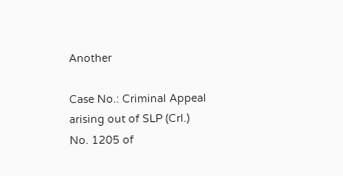Another

Case No.: Criminal Appeal arising out of SLP (Crl.) No. 1205 of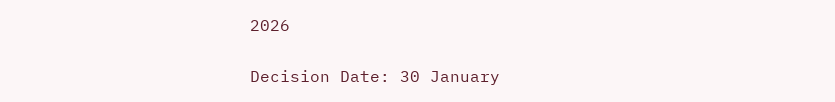2026

Decision Date: 30 January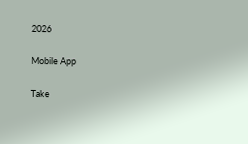2026

Mobile App

Take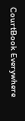CourtBook Everywhere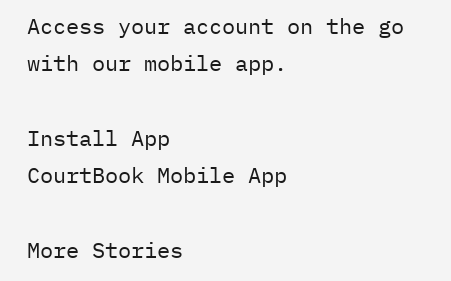Access your account on the go with our mobile app.

Install App
CourtBook Mobile App

More Stories